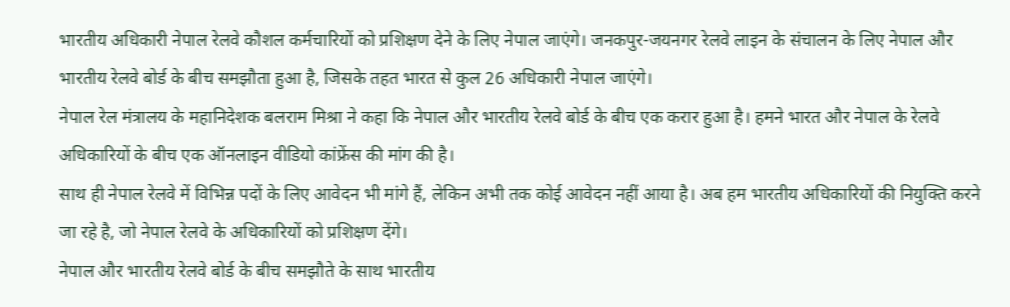भारतीय अधिकारी नेपाल रेलवे कौशल कर्मचारियों को प्रशिक्षण देने के लिए नेपाल जाएंगे। जनकपुर-जयनगर रेलवे लाइन के संचालन के लिए नेपाल और भारतीय रेलवे बोर्ड के बीच समझौता हुआ है, जिसके तहत भारत से कुल 26 अधिकारी नेपाल जाएंगे।
नेपाल रेल मंत्रालय के महानिदेशक बलराम मिश्रा ने कहा कि नेपाल और भारतीय रेलवे बोर्ड के बीच एक करार हुआ है। हमने भारत और नेपाल के रेलवे अधिकारियों के बीच एक ऑनलाइन वीडियो कांफ्रेंस की मांग की है।
साथ ही नेपाल रेलवे में विभिन्न पदों के लिए आवेदन भी मांगे हैं, लेकिन अभी तक कोई आवेदन नहीं आया है। अब हम भारतीय अधिकारियों की नियुक्ति करने जा रहे है, जो नेपाल रेलवे के अधिकारियों को प्रशिक्षण देंगे।
नेपाल और भारतीय रेलवे बोर्ड के बीच समझौते के साथ भारतीय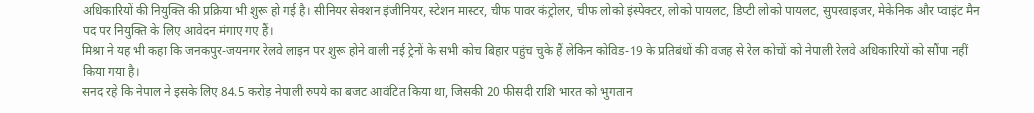अधिकारियों की नियुक्ति की प्रक्रिया भी शुरू हो गई है। सीनियर सेक्शन इंजीनियर, स्टेशन मास्टर, चीफ पावर कंट्रोलर, चीफ लोको इंस्पेक्टर, लोको पायलट, डिप्टी लोको पायलट, सुपरवाइजर, मेकेनिक और प्वाइंट मैन पद पर नियुक्ति के लिए आवेदन मंगाए गए हैं।
मिश्रा ने यह भी कहा कि जनकपुर-जयनगर रेलवे लाइन पर शुरू होने वाली नई ट्रेनों के सभी कोच बिहार पहुंच चुके हैं लेकिन कोविड-19 के प्रतिबंधों की वजह से रेल कोचों को नेपाली रेलवे अधिकारियों को सौंपा नहीं किया गया है।
सनद रहे कि नेपाल ने इसके लिए 84.5 करोड़ नेपाली रुपये का बजट आवंटित किया था, जिसकी 20 फीसदी राशि भारत को भुगतान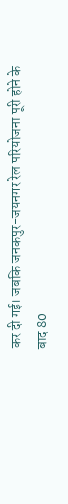कर दी गई। जबकि जनकपुर-जयनगर रेल परियोजना पूरी होने के बाद 80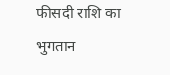फीसदी राशि का भुगतान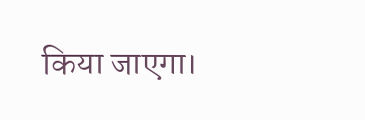किया जाएगा।